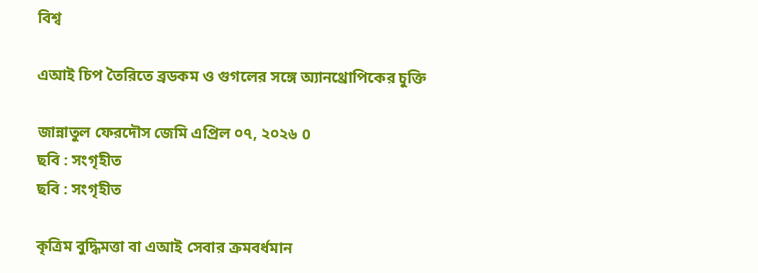বিশ্ব

এআই চিপ তৈরিতে ব্রডকম ও গুগলের সঙ্গে অ্যানথ্রোপিকের চুক্তি

জান্নাতুল ফেরদৌস জেমি এপ্রিল ০৭, ২০২৬ 0
ছবি : সংগৃহীত
ছবি : সংগৃহীত

কৃত্রিম বুদ্ধিমত্তা বা এআই সেবার ক্রমবর্ধমান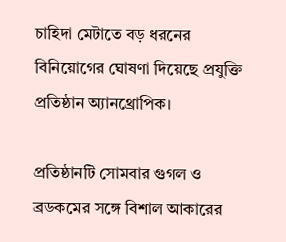চাহিদা মেটাতে বড় ধরনের বিনিয়োগের ঘোষণা দিয়েছে প্রযুক্তি প্রতিষ্ঠান অ্যানথ্রোপিক।

প্রতিষ্ঠানটি সোমবার গুগল ও ব্রডকমের সঙ্গে বিশাল আকারের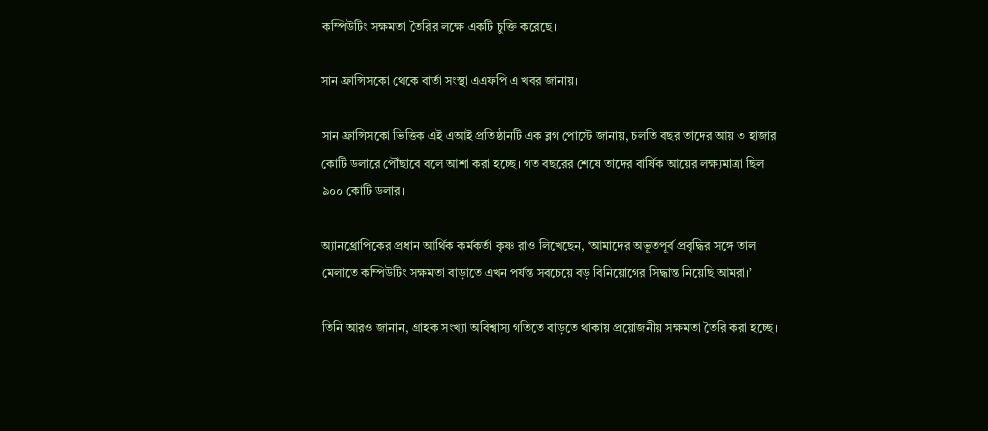কম্পিউটিং সক্ষমতা তৈরির লক্ষে একটি চুক্তি করেছে।

সান ফ্রান্সিসকো থেকে বার্তা সংস্থা এএফপি এ খবর জানায়।

সান ফ্রান্সিসকো ভিত্তিক এই এআই প্রতিষ্ঠানটি এক ব্লগ পোস্টে জানায়, চলতি বছর তাদের আয় ৩ হাজার কোটি ডলারে পৌঁছাবে বলে আশা করা হচ্ছে। গত বছরের শেষে তাদের বার্ষিক আয়ের লক্ষ্যমাত্রা ছিল ৯০০ কোটি ডলার।

অ্যানথ্রোপিকের প্রধান আর্থিক কর্মকর্তা কৃষ্ণ রাও লিখেছেন, ‘আমাদের অভূতপূর্ব প্রবৃদ্ধির সঙ্গে তাল মেলাতে কম্পিউটিং সক্ষমতা বাড়াতে এখন পর্যন্ত সবচেয়ে বড় বিনিয়োগের সিদ্ধান্ত নিয়েছি আমরা।’

তিনি আরও জানান, গ্রাহক সংখ্যা অবিশ্বাস্য গতিতে বাড়তে থাকায় প্রয়োজনীয় সক্ষমতা তৈরি করা হচ্ছে।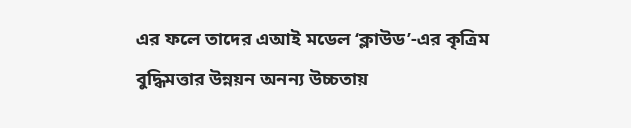এর ফলে তাদের এআই মডেল ‘ক্লাউড’-এর কৃত্রিম বুদ্ধিমত্তার উন্নয়ন অনন্য উচ্চতায়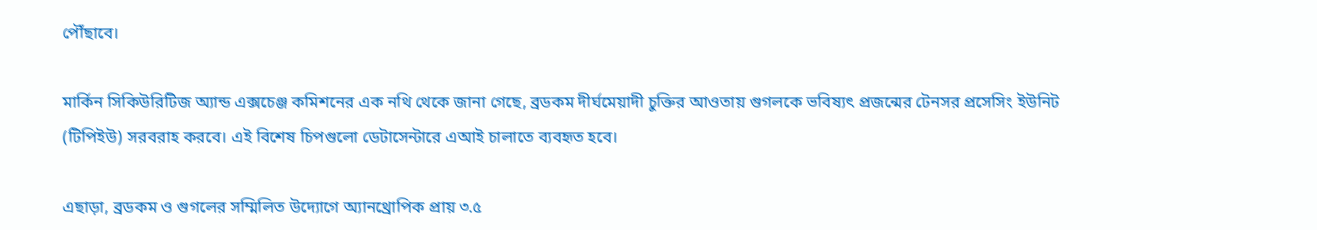পৌঁছাবে।

মার্কিন সিকিউরিটিজ অ্যান্ড এক্সচেঞ্জ কমিশনের এক নথি থেকে জানা গেছে, ব্রডকম দীর্ঘমেয়াদী চুক্তির আওতায় গুগলকে ভবিষ্যৎ প্রজন্মের টেনসর প্রসেসিং ইউনিট (টিপিইউ) সরবরাহ করবে। এই বিশেষ চিপগুলো ডেটাসেন্টারে এআই চালাতে ব্যবহৃত হবে।

এছাড়া, ব্রডকম ও গুগলের সম্মিলিত উদ্যোগে অ্যানথ্রোপিক প্রায় ৩.৫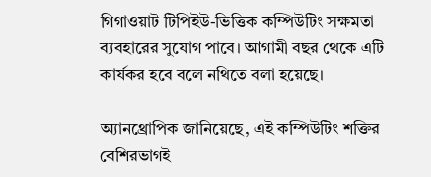গিগাওয়াট টিপিইউ-ভিত্তিক কম্পিউটিং সক্ষমতা ব্যবহারের সুযোগ পাবে। আগামী বছর থেকে এটি কার্যকর হবে বলে নথিতে বলা হয়েছে।

অ্যানথ্রোপিক জানিয়েছে, এই কম্পিউটিং শক্তির বেশিরভাগই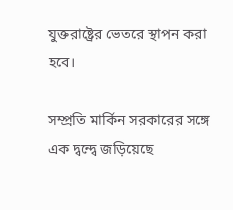যুক্তরাষ্ট্রের ভেতরে স্থাপন করা হবে।

সম্প্রতি মার্কিন সরকারের সঙ্গে এক দ্বন্দ্বে জড়িয়েছে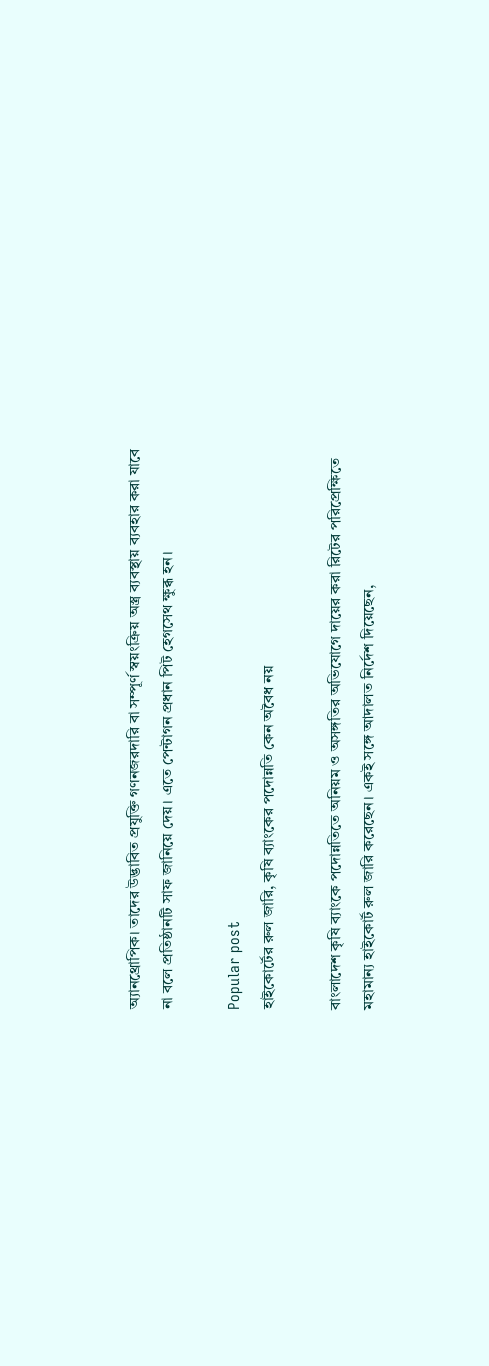অ্যানথ্রোপিক। তাদের উদ্ভাবিত প্রযুক্তি গণনজরদারি বা সম্পূর্ণ স্বয়ংক্রিয় অস্ত্র ব্যবস্থায় ব্যবহার করা যাবে না বলে প্রতিষ্ঠানটি সাফ জানিয়ে দেয়। এতে পেন্টাগন প্রধান পিট হেগসেথ ক্ষুব্ধ হন।

Popular post
হাইকোর্টের রুল জারি, কৃষি ব্যাংকের পদোন্নতি কেন অবৈধ নয়

বাংলাদেশ কৃষি ব্যাংকে পদোন্নতিতে অনিয়ম ও অসঙ্গতির অভিযোগে দায়ের করা রিটের পরিপ্রেক্ষিতে মহামান্য হাইকোর্ট রুল জারি করেছেন। একই সঙ্গে আদালত নির্দেশ দিয়েছেন,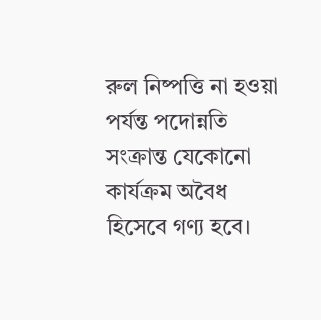রুল নিষ্পত্তি না হওয়া পর্যন্ত পদোন্নতি সংক্রান্ত যেকোনো কার্যক্রম অবৈধ হিসেবে গণ্য হবে।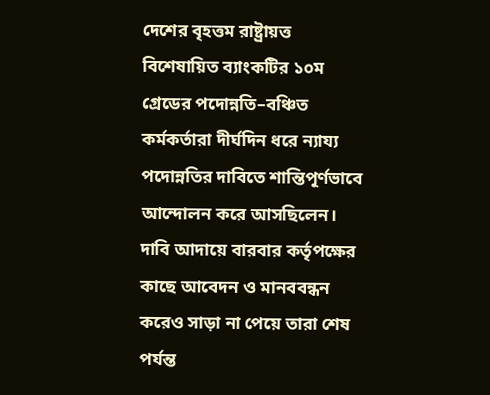দেশের বৃহত্তম রাষ্ট্রায়ত্ত বিশেষায়িত ব্যাংকটির ১০ম গ্রেডের পদোন্নতি–বঞ্চিত কর্মকর্তারা দীর্ঘদিন ধরে ন্যায্য পদোন্নতির দাবিতে শান্তিপূর্ণভাবে আন্দোলন করে আসছিলেন। দাবি আদায়ে বারবার কর্তৃপক্ষের কাছে আবেদন ও মানববন্ধন করেও সাড়া না পেয়ে তারা শেষ পর্যন্ত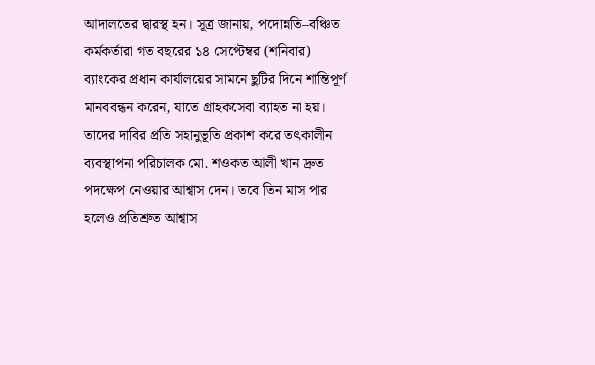আদালতের দ্বারস্থ হন। সূত্র জানায়, পদোন্নতি–বঞ্চিত কর্মকর্তারা গত বছরের ১৪ সেপ্টেম্বর (শনিবার) ব্যাংকের প্রধান কার্যালয়ের সামনে ছুটির দিনে শান্তিপূর্ণ মানববন্ধন করেন, যাতে গ্রাহকসেবা ব্যাহত না হয়। তাদের দাবির প্রতি সহানুভূতি প্রকাশ করে তৎকালীন ব্যবস্থাপনা পরিচালক মো. শওকত আলী খান দ্রুত পদক্ষেপ নেওয়ার আশ্বাস দেন। তবে তিন মাস পার হলেও প্রতিশ্রুত আশ্বাস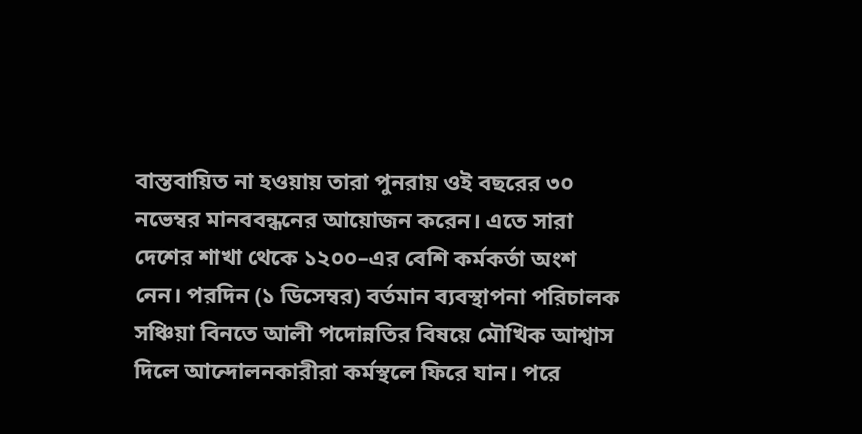বাস্তবায়িত না হওয়ায় তারা পুনরায় ওই বছরের ৩০ নভেম্বর মানববন্ধনের আয়োজন করেন। এতে সারা দেশের শাখা থেকে ১২০০–এর বেশি কর্মকর্তা অংশ নেন। পরদিন (১ ডিসেম্বর) বর্তমান ব্যবস্থাপনা পরিচালক সঞ্চিয়া বিনতে আলী পদোন্নতির বিষয়ে মৌখিক আশ্বাস দিলে আন্দোলনকারীরা কর্মস্থলে ফিরে যান। পরে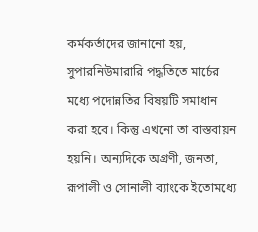কর্মকর্তাদের জানানো হয়, সুপারনিউমারারি পদ্ধতিতে মার্চের মধ্যে পদোন্নতির বিষয়টি সমাধান করা হবে। কিন্তু এখনো তা বাস্তবায়ন হয়নি। অন্যদিকে অগ্রণী, জনতা, রূপালী ও সোনালী ব্যাংকে ইতোমধ্যে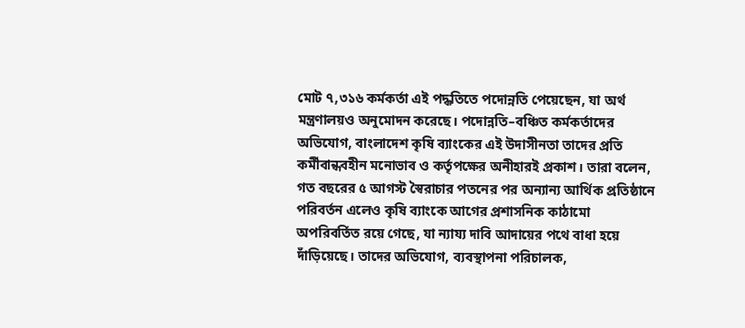মোট ৭,৩১৬ কর্মকর্তা এই পদ্ধতিতে পদোন্নতি পেয়েছেন, যা অর্থ মন্ত্রণালয়ও অনুমোদন করেছে। পদোন্নতি–বঞ্চিত কর্মকর্তাদের অভিযোগ, বাংলাদেশ কৃষি ব্যাংকের এই উদাসীনতা তাদের প্রতি কর্মীবান্ধবহীন মনোভাব ও কর্তৃপক্ষের অনীহারই প্রকাশ। তারা বলেন, গত বছরের ৫ আগস্ট স্বৈরাচার পতনের পর অন্যান্য আর্থিক প্রতিষ্ঠানে পরিবর্তন এলেও কৃষি ব্যাংকে আগের প্রশাসনিক কাঠামো অপরিবর্তিত রয়ে গেছে, যা ন্যায্য দাবি আদায়ের পথে বাধা হয়ে দাঁড়িয়েছে। তাদের অভিযোগ, ব্যবস্থাপনা পরিচালক,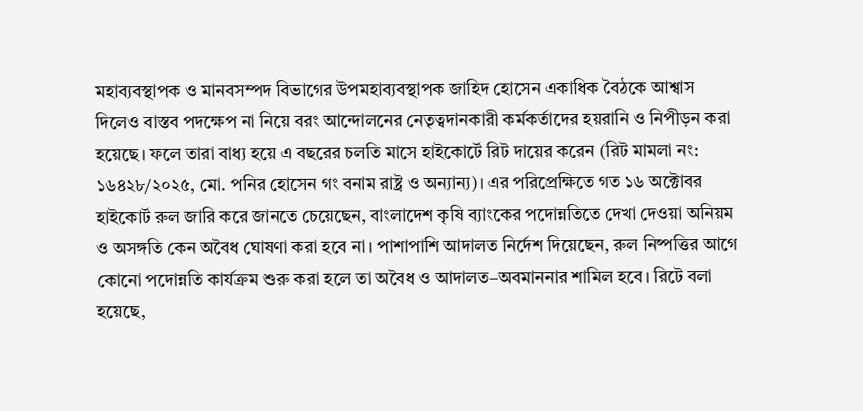মহাব্যবস্থাপক ও মানবসম্পদ বিভাগের উপমহাব্যবস্থাপক জাহিদ হোসেন একাধিক বৈঠকে আশ্বাস দিলেও বাস্তব পদক্ষেপ না নিয়ে বরং আন্দোলনের নেতৃত্বদানকারী কর্মকর্তাদের হয়রানি ও নিপীড়ন করা হয়েছে। ফলে তারা বাধ্য হয়ে এ বছরের চলতি মাসে হাইকোর্টে রিট দায়ের করেন (রিট মামলা নং: ১৬৪২৮/২০২৫, মো. পনির হোসেন গং বনাম রাষ্ট্র ও অন্যান্য)। এর পরিপ্রেক্ষিতে গত ১৬ অক্টোবর হাইকোর্ট রুল জারি করে জানতে চেয়েছেন, বাংলাদেশ কৃষি ব্যাংকের পদোন্নতিতে দেখা দেওয়া অনিয়ম ও অসঙ্গতি কেন অবৈধ ঘোষণা করা হবে না। পাশাপাশি আদালত নির্দেশ দিয়েছেন, রুল নিষ্পত্তির আগে কোনো পদোন্নতি কার্যক্রম শুরু করা হলে তা অবৈধ ও আদালত–অবমাননার শামিল হবে। রিটে বলা হয়েছে,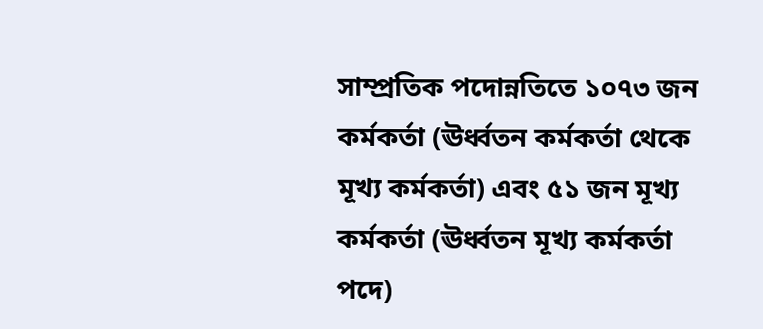সাম্প্রতিক পদোন্নতিতে ১০৭৩ জন কর্মকর্তা (ঊর্ধ্বতন কর্মকর্তা থেকে মূখ্য কর্মকর্তা) এবং ৫১ জন মূখ্য কর্মকর্তা (ঊর্ধ্বতন মূখ্য কর্মকর্তা পদে)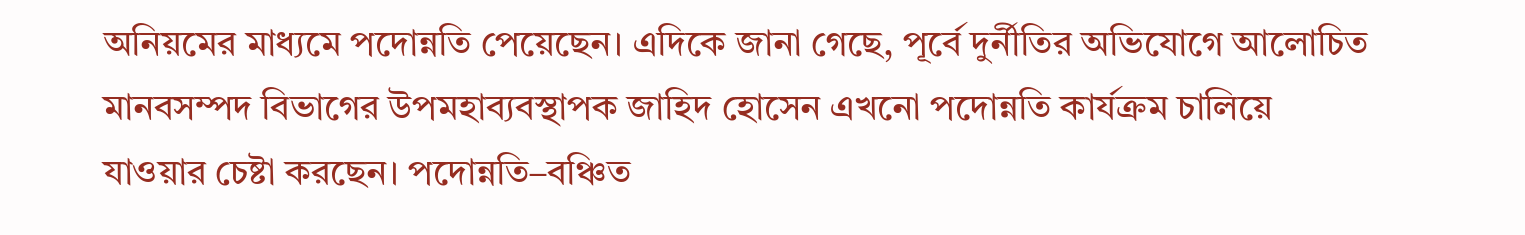অনিয়মের মাধ্যমে পদোন্নতি পেয়েছেন। এদিকে জানা গেছে, পূর্বে দুর্নীতির অভিযোগে আলোচিত মানবসম্পদ বিভাগের উপমহাব্যবস্থাপক জাহিদ হোসেন এখনো পদোন্নতি কার্যক্রম চালিয়ে যাওয়ার চেষ্টা করছেন। পদোন্নতি–বঞ্চিত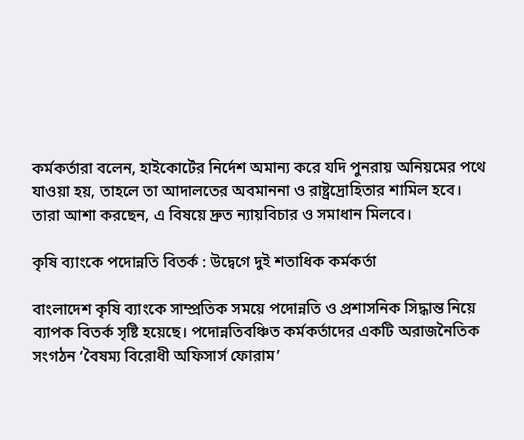কর্মকর্তারা বলেন, হাইকোর্টের নির্দেশ অমান্য করে যদি পুনরায় অনিয়মের পথে যাওয়া হয়, তাহলে তা আদালতের অবমাননা ও রাষ্ট্রদ্রোহিতার শামিল হবে। তারা আশা করছেন, এ বিষয়ে দ্রুত ন্যায়বিচার ও সমাধান মিলবে।

কৃষি ব্যাংকে পদোন্নতি বিতর্ক : উদ্বেগে দুই শতাধিক কর্মকর্তা

বাংলাদেশ কৃষি ব্যাংকে সাম্প্রতিক সময়ে পদোন্নতি ও প্রশাসনিক সিদ্ধান্ত নিয়ে ব্যাপক বিতর্ক সৃষ্টি হয়েছে। পদোন্নতিবঞ্চিত কর্মকর্তাদের একটি অরাজনৈতিক সংগঠন ‘বৈষম্য বিরোধী অফিসার্স ফোরাম’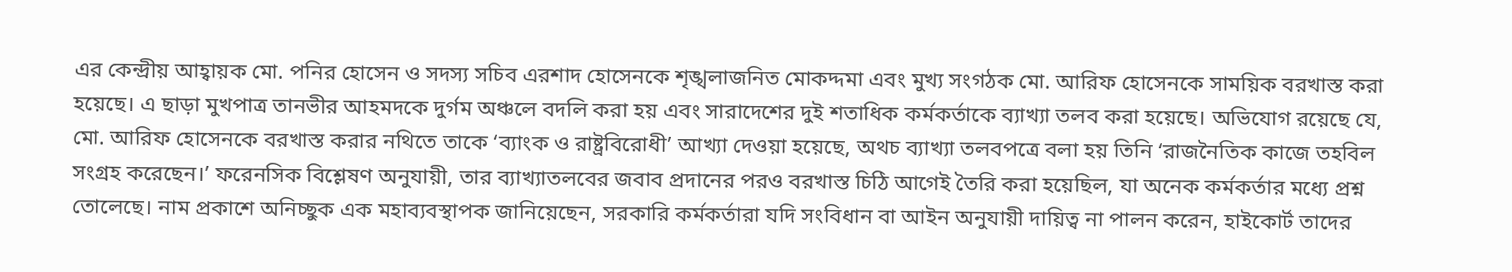এর কেন্দ্রীয় আহ্বায়ক মো. পনির হোসেন ও সদস্য সচিব এরশাদ হোসেনকে শৃঙ্খলাজনিত মোকদ্দমা এবং মুখ্য সংগঠক মো. আরিফ হোসেনকে সাময়িক বরখাস্ত করা হয়েছে। এ ছাড়া মুখপাত্র তানভীর আহমদকে দুর্গম অঞ্চলে বদলি করা হয় এবং সারাদেশের দুই শতাধিক কর্মকর্তাকে ব্যাখ্যা তলব করা হয়েছে। অভিযোগ রয়েছে যে, মো. আরিফ হোসেনকে বরখাস্ত করার নথিতে তাকে ‘ব্যাংক ও রাষ্ট্রবিরোধী’ আখ্যা দেওয়া হয়েছে, অথচ ব্যাখ্যা তলবপত্রে বলা হয় তিনি ‘রাজনৈতিক কাজে তহবিল সংগ্রহ করেছেন।’ ফরেনসিক বিশ্লেষণ অনুযায়ী, তার ব্যাখ্যাতলবের জবাব প্রদানের পরও বরখাস্ত চিঠি আগেই তৈরি করা হয়েছিল, যা অনেক কর্মকর্তার মধ্যে প্রশ্ন তোলেছে। নাম প্রকাশে অনিচ্ছুক এক মহাব্যবস্থাপক জানিয়েছেন, সরকারি কর্মকর্তারা যদি সংবিধান বা আইন অনুযায়ী দায়িত্ব না পালন করেন, হাইকোর্ট তাদের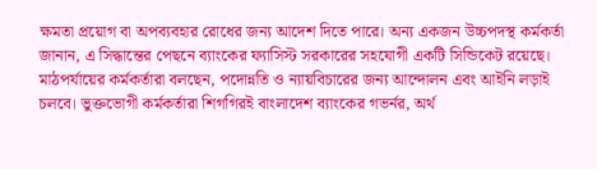ক্ষমতা প্রয়োগ বা অপব্যবহার রোধের জন্য আদেশ দিতে পারে। অন্য একজন উচ্চপদস্থ কর্মকর্তা জানান, এ সিদ্ধান্তের পেছনে ব্যাংকের ফ্যাসিস্ট সরকারের সহযোগী একটি সিন্ডিকেট রয়েছে। মাঠপর্যায়ের কর্মকর্তারা বলছেন, পদোন্নতি ও ন্যায়বিচারের জন্য আন্দোলন এবং আইনি লড়াই চলবে। ভুক্তভোগী কর্মকর্তারা শিগগিরই বাংলাদেশ ব্যাংকের গভর্নর, অর্থ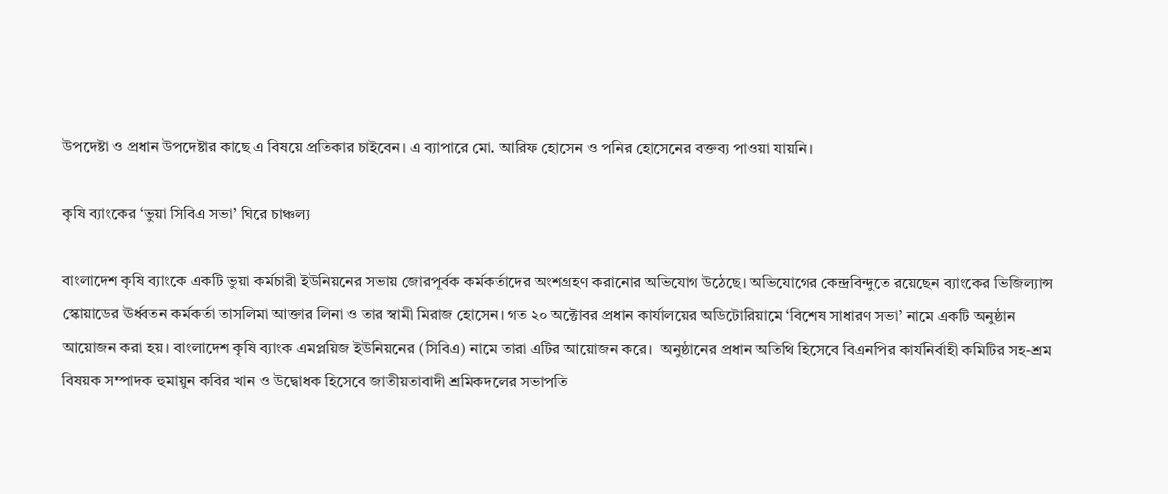উপদেষ্টা ও প্রধান উপদেষ্টার কাছে এ বিষয়ে প্রতিকার চাইবেন। এ ব্যাপারে মো. আরিফ হোসেন ও পনির হোসেনের বক্তব্য পাওয়া যায়নি।

কৃষি ব্যাংকের ‘ভুয়া সিবিএ সভা’ ঘিরে চাঞ্চল্য

বাংলাদেশ কৃষি ব্যাংকে একটি ভুয়া কর্মচারী ইউনিয়নের সভায় জোরপূর্বক কর্মকর্তাদের অংশগ্রহণ করানোর অভিযোগ উঠেছে। অভিযোগের কেন্দ্রবিন্দুতে রয়েছেন ব্যাংকের ভিজিল্যান্স স্কোয়াডের ঊর্ধ্বতন কর্মকর্তা তাসলিমা আক্তার লিনা ও তার স্বামী মিরাজ হোসেন। গত ২০ অক্টোবর প্রধান কার্যালয়ের অডিটোরিয়ামে ‘বিশেষ সাধারণ সভা’ নামে একটি অনুষ্ঠান আয়োজন করা হয়। বাংলাদেশ কৃষি ব্যাংক এমপ্লয়িজ ইউনিয়নের (সিবিএ) নামে তারা এটির আয়োজন করে।  অনুষ্ঠানের প্রধান অতিথি হিসেবে বিএনপির কার্যনির্বাহী কমিটির সহ-শ্রম বিষয়ক সম্পাদক হুমায়ুন কবির খান ও উদ্বোধক হিসেবে জাতীয়তাবাদী শ্রমিকদলের সভাপতি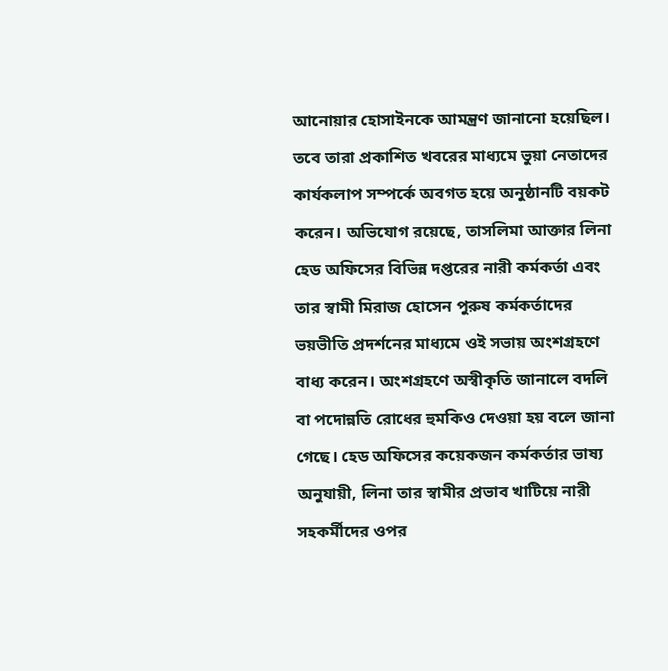আনোয়ার হোসাইনকে আমন্ত্রণ জানানো হয়েছিল। তবে তারা প্রকাশিত খবরের মাধ্যমে ভুয়া নেতাদের কার্যকলাপ সম্পর্কে অবগত হয়ে অনুষ্ঠানটি বয়কট করেন। অভিযোগ রয়েছে, তাসলিমা আক্তার লিনা হেড অফিসের বিভিন্ন দপ্তরের নারী কর্মকর্তা এবং তার স্বামী মিরাজ হোসেন পুরুষ কর্মকর্তাদের ভয়ভীতি প্রদর্শনের মাধ্যমে ওই সভায় অংশগ্রহণে বাধ্য করেন। অংশগ্রহণে অস্বীকৃতি জানালে বদলি বা পদোন্নতি রোধের হুমকিও দেওয়া হয় বলে জানা গেছে। হেড অফিসের কয়েকজন কর্মকর্তার ভাষ্য অনুযায়ী, লিনা তার স্বামীর প্রভাব খাটিয়ে নারী সহকর্মীদের ওপর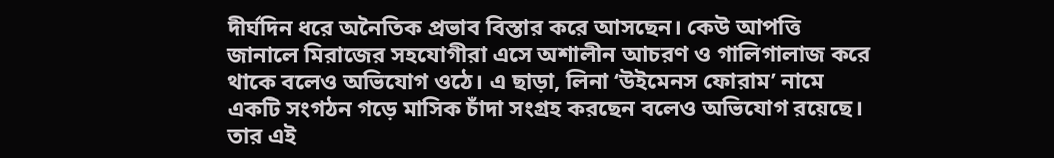দীর্ঘদিন ধরে অনৈতিক প্রভাব বিস্তার করে আসছেন। কেউ আপত্তি জানালে মিরাজের সহযোগীরা এসে অশালীন আচরণ ও গালিগালাজ করে থাকে বলেও অভিযোগ ওঠে। এ ছাড়া, লিনা ‘উইমেনস ফোরাম’ নামে একটি সংগঠন গড়ে মাসিক চাঁদা সংগ্রহ করছেন বলেও অভিযোগ রয়েছে। তার এই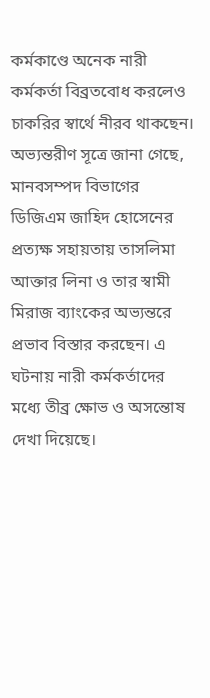কর্মকাণ্ডে অনেক নারী কর্মকর্তা বিব্রতবোধ করলেও চাকরির স্বার্থে নীরব থাকছেন। অভ্যন্তরীণ সূত্রে জানা গেছে, মানবসম্পদ বিভাগের ডিজিএম জাহিদ হোসেনের প্রত্যক্ষ সহায়তায় তাসলিমা আক্তার লিনা ও তার স্বামী মিরাজ ব্যাংকের অভ্যন্তরে প্রভাব বিস্তার করছেন। এ ঘটনায় নারী কর্মকর্তাদের মধ্যে তীব্র ক্ষোভ ও অসন্তোষ দেখা দিয়েছে।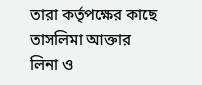তারা কর্তৃপক্ষের কাছে তাসলিমা আক্তার লিনা ও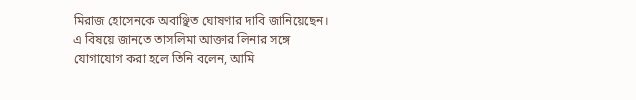মিরাজ হোসেনকে অবাঞ্ছিত ঘোষণার দাবি জানিয়েছেন। এ বিষয়ে জানতে তাসলিমা আক্তার লিনার সঙ্গে যোগাযোগ করা হলে তিনি বলেন, আমি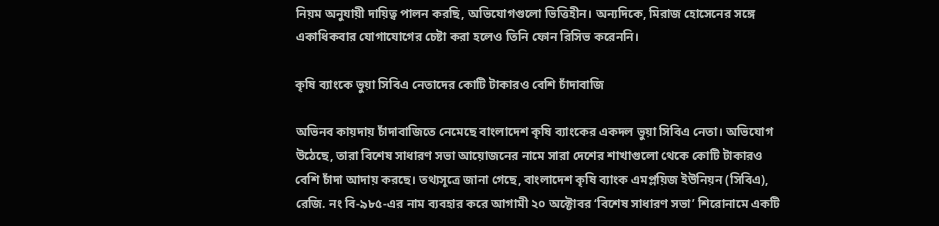নিয়ম অনুযায়ী দায়িত্ব পালন করছি, অভিযোগগুলো ভিত্তিহীন। অন্যদিকে, মিরাজ হোসেনের সঙ্গে একাধিকবার যোগাযোগের চেষ্টা করা হলেও তিনি ফোন রিসিভ করেননি।

কৃষি ব্যাংকে ভুয়া সিবিএ নেতাদের কোটি টাকারও বেশি চাঁদাবাজি

অভিনব কায়দায় চাঁদাবাজিতে নেমেছে বাংলাদেশ কৃষি ব্যাংকের একদল ভুয়া সিবিএ নেতা। অভিযোগ উঠেছে, তারা বিশেষ সাধারণ সভা আয়োজনের নামে সারা দেশের শাখাগুলো থেকে কোটি টাকারও বেশি চাঁদা আদায় করছে। তথ্যসূত্রে জানা গেছে, বাংলাদেশ কৃষি ব্যাংক এমপ্লয়িজ ইউনিয়ন (সিবিএ), রেজি. নং বি-৯৮৫-এর নাম ব্যবহার করে আগামী ২০ অক্টোবর ‘বিশেষ সাধারণ সভা’ শিরোনামে একটি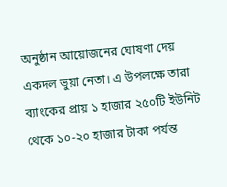অনুষ্ঠান আয়োজনের ঘোষণা দেয় একদল ভুয়া নেতা। এ উপলক্ষে তারা ব্যাংকের প্রায় ১ হাজার ২৫০টি ইউনিট থেকে ১০-২০ হাজার টাকা পর্যন্ত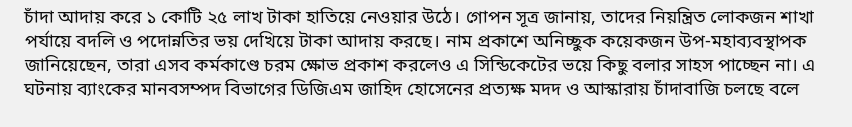চাঁদা আদায় করে ১ কোটি ২৫ লাখ টাকা হাতিয়ে নেওয়ার উঠে। গোপন সূত্র জানায়, তাদের নিয়ন্ত্রিত লোকজন শাখা পর্যায়ে বদলি ও পদোন্নতির ভয় দেখিয়ে টাকা আদায় করছে। নাম প্রকাশে অনিচ্ছুক কয়েকজন উপ-মহাব্যবস্থাপক জানিয়েছেন, তারা এসব কর্মকাণ্ডে চরম ক্ষোভ প্রকাশ করলেও এ সিন্ডিকেটের ভয়ে কিছু বলার সাহস পাচ্ছেন না। এ ঘটনায় ব্যাংকের মানবসম্পদ বিভাগের ডিজিএম জাহিদ হোসেনের প্রত্যক্ষ মদদ ও আস্কারায় চাঁদাবাজি চলছে বলে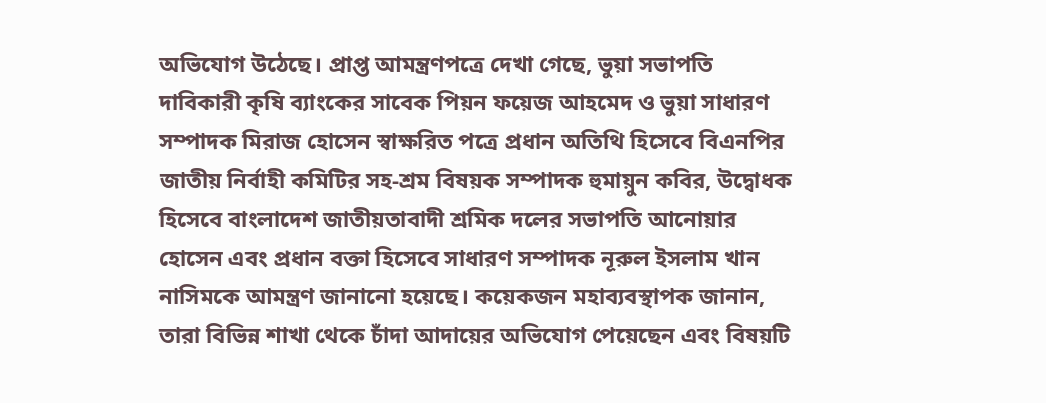অভিযোগ উঠেছে। প্রাপ্ত আমন্ত্রণপত্রে দেখা গেছে, ভুয়া সভাপতি দাবিকারী কৃষি ব্যাংকের সাবেক পিয়ন ফয়েজ আহমেদ ও ভুয়া সাধারণ সম্পাদক মিরাজ হোসেন স্বাক্ষরিত পত্রে প্রধান অতিথি হিসেবে বিএনপির জাতীয় নির্বাহী কমিটির সহ-শ্রম বিষয়ক সম্পাদক হুমায়ুন কবির, উদ্বোধক হিসেবে বাংলাদেশ জাতীয়তাবাদী শ্রমিক দলের সভাপতি আনোয়ার হোসেন এবং প্রধান বক্তা হিসেবে সাধারণ সম্পাদক নূরুল ইসলাম খান নাসিমকে আমন্ত্রণ জানানো হয়েছে। কয়েকজন মহাব্যবস্থাপক জানান, তারা বিভিন্ন শাখা থেকে চাঁদা আদায়ের অভিযোগ পেয়েছেন এবং বিষয়টি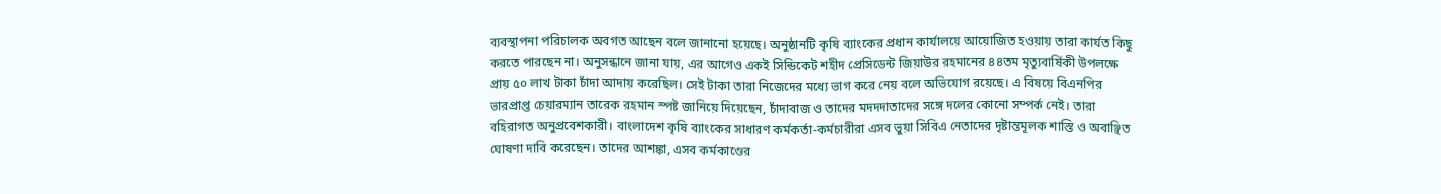ব্যবস্থাপনা পরিচালক অবগত আছেন বলে জানানো হয়েছে। অনুষ্ঠানটি কৃষি ব্যাংকের প্রধান কার্যালয়ে আয়োজিত হওয়ায় তারা কার্যত কিছু করতে পারছেন না। অনুসন্ধানে জানা যায়, এর আগেও একই সিন্ডিকেট শহীদ প্রেসিডেন্ট জিয়াউর রহমানের ৪৪তম মৃত্যুবার্ষিকী উপলক্ষে প্রায় ৫০ লাখ টাকা চাঁদা আদায় করেছিল। সেই টাকা তারা নিজেদের মধ্যে ভাগ করে নেয় বলে অভিযোগ রয়েছে। এ বিষয়ে বিএনপির ভারপ্রাপ্ত চেয়ারম্যান তারেক রহমান স্পষ্ট জানিয়ে দিয়েছেন, চাঁদাবাজ ও তাদের মদদদাতাদের সঙ্গে দলের কোনো সম্পর্ক নেই। তারা বহিরাগত অনুপ্রবেশকারী। বাংলাদেশ কৃষি ব্যাংকের সাধারণ কর্মকর্তা-কর্মচারীরা এসব ভুয়া সিবিএ নেতাদের দৃষ্টান্তমূলক শাস্তি ও অবাঞ্ছিত ঘোষণা দাবি করেছেন। তাদের আশঙ্কা, এসব কর্মকাণ্ডের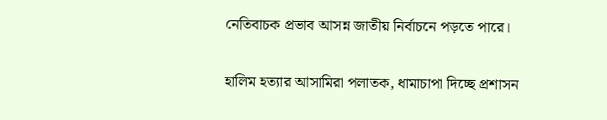নেতিবাচক প্রভাব আসন্ন জাতীয় নির্বাচনে পড়তে পারে।

হালিম হত্যার আসামিরা পলাতক, ধামাচাপা দিচ্ছে প্রশাসন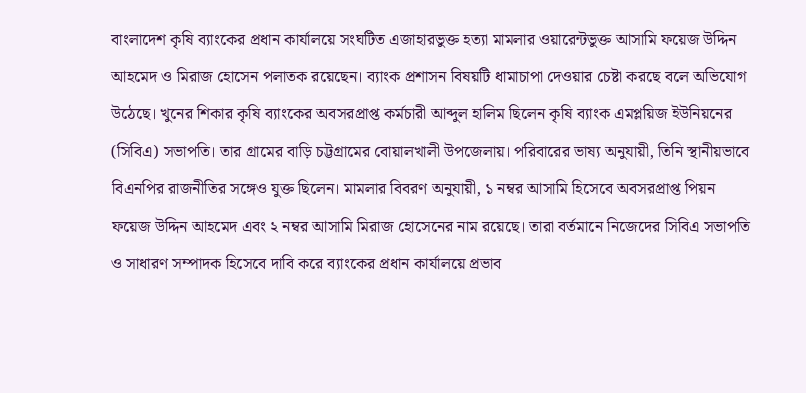বাংলাদেশ কৃষি ব্যাংকের প্রধান কার্যালয়ে সংঘটিত এজাহারভুক্ত হত্যা মামলার ওয়ারেন্টভুক্ত আসামি ফয়েজ উদ্দিন আহমেদ ও মিরাজ হোসেন পলাতক রয়েছেন। ব্যাংক প্রশাসন বিষয়টি ধামাচাপা দেওয়ার চেষ্টা করছে বলে অভিযোগ উঠেছে। খুনের শিকার কৃষি ব্যাংকের অবসরপ্রাপ্ত কর্মচারী আব্দুল হালিম ছিলেন কৃষি ব্যাংক এমপ্লয়িজ ইউনিয়নের (সিবিএ) সভাপতি। তার গ্রামের বাড়ি চট্টগ্রামের বোয়ালখালী উপজেলায়। পরিবারের ভাষ্য অনুযায়ী, তিনি স্থানীয়ভাবে বিএনপির রাজনীতির সঙ্গেও যুক্ত ছিলেন। মামলার বিবরণ অনুযায়ী, ১ নম্বর আসামি হিসেবে অবসরপ্রাপ্ত পিয়ন ফয়েজ উদ্দিন আহমেদ এবং ২ নম্বর আসামি মিরাজ হোসেনের নাম রয়েছে। তারা বর্তমানে নিজেদের সিবিএ সভাপতি ও সাধারণ সম্পাদক হিসেবে দাবি করে ব্যাংকের প্রধান কার্যালয়ে প্রভাব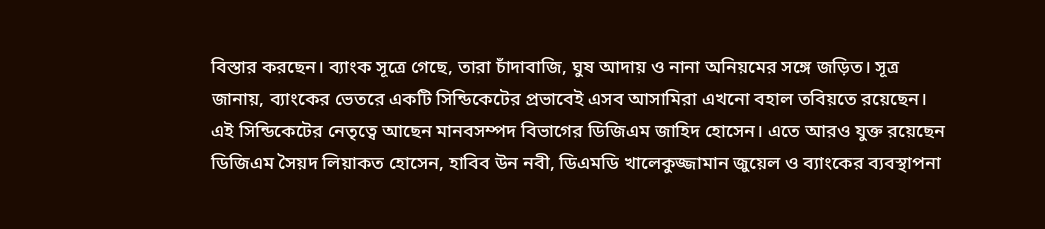বিস্তার করছেন। ব্যাংক সূত্রে গেছে, তারা চাঁদাবাজি, ঘুষ আদায় ও নানা অনিয়মের সঙ্গে জড়িত। সূত্র জানায়, ব্যাংকের ভেতরে একটি সিন্ডিকেটের প্রভাবেই এসব আসামিরা এখনো বহাল তবিয়তে রয়েছেন। এই সিন্ডিকেটের নেতৃত্বে আছেন মানবসম্পদ বিভাগের ডিজিএম জাহিদ হোসেন। এতে আরও যুক্ত রয়েছেন ডিজিএম সৈয়দ লিয়াকত হোসেন, হাবিব উন নবী, ডিএমডি খালেকুজ্জামান জুয়েল ও ব্যাংকের ব্যবস্থাপনা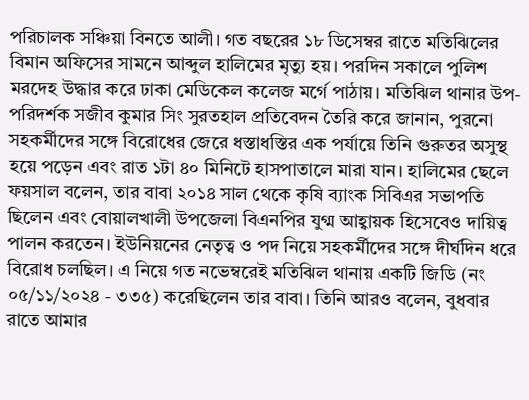পরিচালক সঞ্চিয়া বিনতে আলী। গত বছরের ১৮ ডিসেম্বর রাতে মতিঝিলের বিমান অফিসের সামনে আব্দুল হালিমের মৃত্যু হয়। পরদিন সকালে পুলিশ মরদেহ উদ্ধার করে ঢাকা মেডিকেল কলেজ মর্গে পাঠায়। মতিঝিল থানার উপ-পরিদর্শক সজীব কুমার সিং সুরতহাল প্রতিবেদন তৈরি করে জানান, পুরনো সহকর্মীদের সঙ্গে বিরোধের জেরে ধস্তাধস্তির এক পর্যায়ে তিনি গুরুতর অসুস্থ হয়ে পড়েন এবং রাত ১টা ৪০ মিনিটে হাসপাতালে মারা যান। হালিমের ছেলে ফয়সাল বলেন, তার বাবা ২০১৪ সাল থেকে কৃষি ব্যাংক সিবিএর সভাপতি ছিলেন এবং বোয়ালখালী উপজেলা বিএনপির যুগ্ম আহ্বায়ক হিসেবেও দায়িত্ব পালন করতেন। ইউনিয়নের নেতৃত্ব ও পদ নিয়ে সহকর্মীদের সঙ্গে দীর্ঘদিন ধরে বিরোধ চলছিল। এ নিয়ে গত নভেম্বরেই মতিঝিল থানায় একটি জিডি (নং ০৫/১১/২০২৪ - ৩৩৫) করেছিলেন তার বাবা। তিনি আরও বলেন, বুধবার রাতে আমার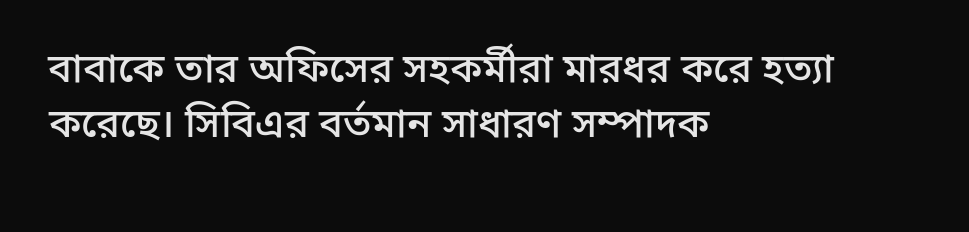বাবাকে তার অফিসের সহকর্মীরা মারধর করে হত্যা করেছে। সিবিএর বর্তমান সাধারণ সম্পাদক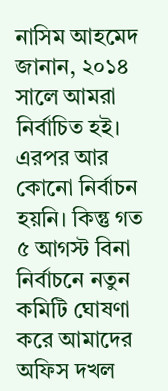নাসিম আহমেদ জানান, ২০১৪ সালে আমরা নির্বাচিত হই। এরপর আর কোনো নির্বাচন হয়নি। কিন্তু গত ৫ আগস্ট বিনা নির্বাচনে নতুন কমিটি ঘোষণা করে আমাদের অফিস দখল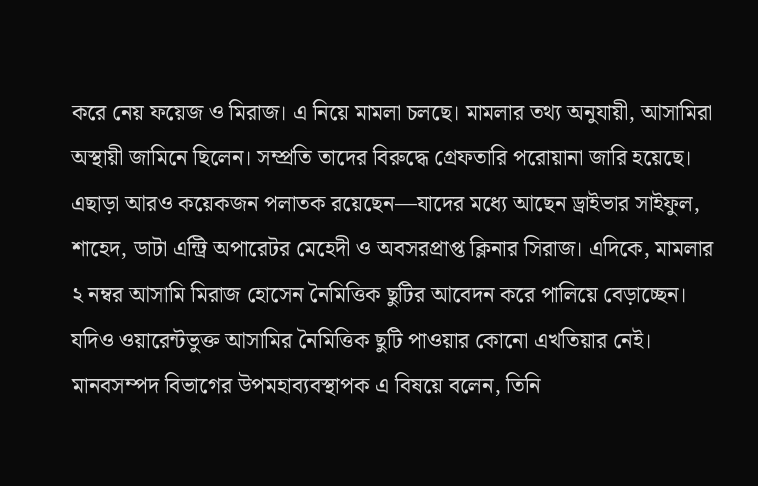করে নেয় ফয়েজ ও মিরাজ। এ নিয়ে মামলা চলছে। মামলার তথ্য অনুযায়ী, আসামিরা অস্থায়ী জামিনে ছিলেন। সম্প্রতি তাদের বিরুদ্ধে গ্রেফতারি পরোয়ানা জারি হয়েছে। এছাড়া আরও কয়েকজন পলাতক রয়েছেন—যাদের মধ্যে আছেন ড্রাইভার সাইফুল, শাহেদ, ডাটা এন্ট্রি অপারেটর মেহেদী ও অবসরপ্রাপ্ত ক্লিনার সিরাজ। এদিকে, মামলার ২ নম্বর আসামি মিরাজ হোসেন নৈমিত্তিক ছুটির আবেদন করে পালিয়ে বেড়াচ্ছেন। যদিও ওয়ারেন্টভুক্ত আসামির নৈমিত্তিক ছুটি পাওয়ার কোনো এখতিয়ার নেই। মানবসম্পদ বিভাগের উপমহাব্যবস্থাপক এ বিষয়ে বলেন, তিনি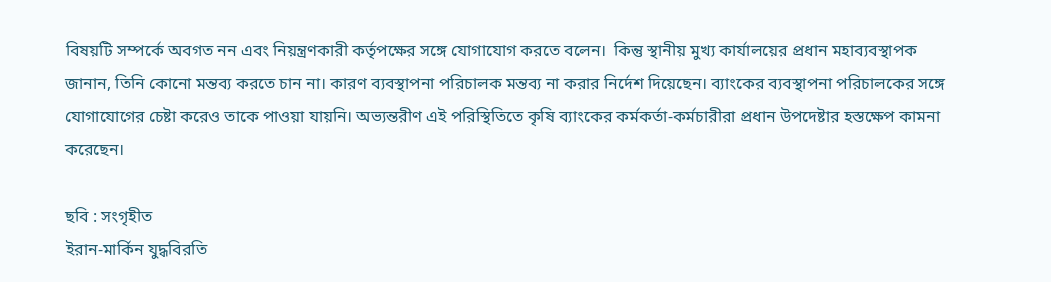বিষয়টি সম্পর্কে অবগত নন এবং নিয়ন্ত্রণকারী কর্তৃপক্ষের সঙ্গে যোগাযোগ করতে বলেন।  কিন্তু স্থানীয় মুখ্য কার্যালয়ের প্রধান মহাব্যবস্থাপক জানান, তিনি কোনো মন্তব্য করতে চান না। কারণ ব্যবস্থাপনা পরিচালক মন্তব্য না করার নির্দেশ দিয়েছেন। ব্যাংকের ব্যবস্থাপনা পরিচালকের সঙ্গে যোগাযোগের চেষ্টা করেও তাকে পাওয়া যায়নি। অভ্যন্তরীণ এই পরিস্থিতিতে কৃষি ব্যাংকের কর্মকর্তা-কর্মচারীরা প্রধান উপদেষ্টার হস্তক্ষেপ কামনা করেছেন।

ছবি : সংগৃহীত
ইরান-মার্কিন যুদ্ধবিরতি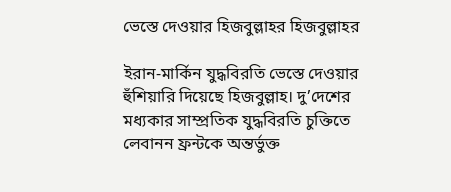ভেস্তে দেওয়ার হিজবুল্লাহর হিজবুল্লাহর

ইরান-মার্কিন যুদ্ধবিরতি ভেস্তে দেওয়ার হুঁশিয়ারি দিয়েছে হিজবুল্লাহ। দু’দেশের মধ্যকার সাম্প্রতিক যুদ্ধবিরতি চুক্তিতে লেবানন ফ্রন্টকে অন্তর্ভুক্ত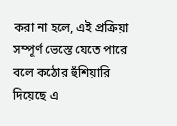করা না হলে, এই প্রক্রিয়া সম্পূর্ণ ভেস্তে যেতে পারে বলে কঠোর হুঁশিয়ারি দিয়েছে এ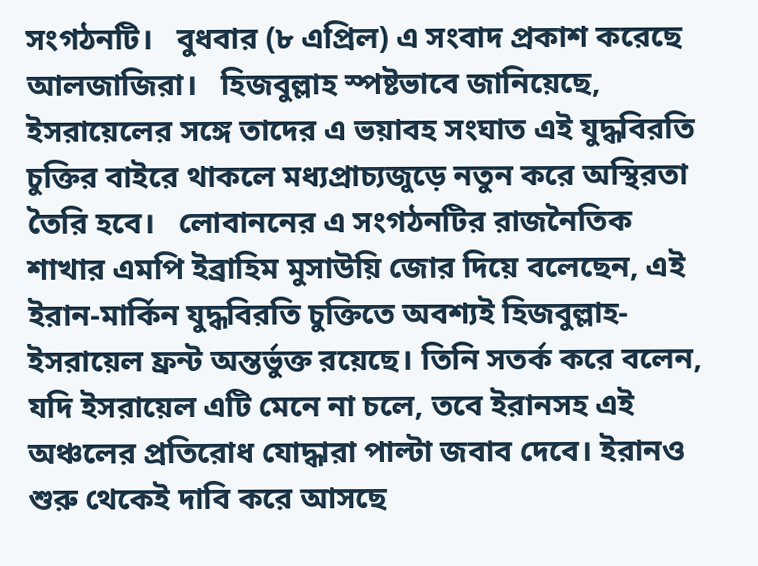সংগঠনটি।   বুধবার (৮ এপ্রিল) এ সংবাদ প্রকাশ করেছে আলজাজিরা।   হিজবুল্লাহ স্পষ্টভাবে জানিয়েছে, ইসরায়েলের সঙ্গে তাদের এ ভয়াবহ সংঘাত এই যুদ্ধবিরতি চুক্তির বাইরে থাকলে মধ্যপ্রাচ্যজুড়ে নতুন করে অস্থিরতা তৈরি হবে।   লোবাননের এ সংগঠনটির রাজনৈতিক শাখার এমপি ইব্রাহিম মুসাউয়ি জোর দিয়ে বলেছেন, এই ইরান-মার্কিন যুদ্ধবিরতি চুক্তিতে অবশ্যই হিজবুল্লাহ-ইসরায়েল ফ্রন্ট অন্তর্ভুক্ত রয়েছে। তিনি সতর্ক করে বলেন, যদি ইসরায়েল এটি মেনে না চলে, তবে ইরানসহ এই অঞ্চলের প্রতিরোধ যোদ্ধারা পাল্টা জবাব দেবে। ইরানও শুরু থেকেই দাবি করে আসছে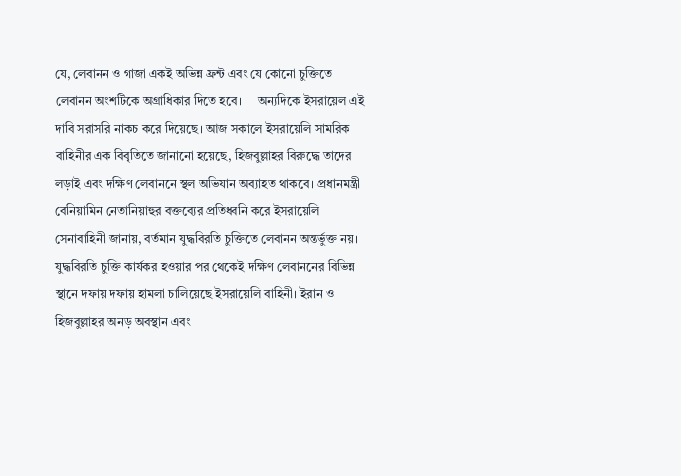যে, লেবানন ও গাজা একই অভিন্ন ফ্রন্ট এবং যে কোনো চুক্তিতে লেবানন অংশটিকে অগ্রাধিকার দিতে হবে।     অন্যদিকে ইসরায়েল এই দাবি সরাসরি নাকচ করে দিয়েছে। আজ সকালে ইসরায়েলি সামরিক বাহিনীর এক বিবৃতিতে জানানো হয়েছে, হিজবুল্লাহর বিরুদ্ধে তাদের লড়াই এবং দক্ষিণ লেবাননে স্থল অভিযান অব্যাহত থাকবে। প্রধানমন্ত্রী বেনিয়ামিন নেতানিয়াহুর বক্তব্যের প্রতিধ্বনি করে ইসরায়েলি সেনাবাহিনী জানায়, বর্তমান যুদ্ধবিরতি চুক্তিতে লেবানন অন্তর্ভুক্ত নয়।   যুদ্ধবিরতি চুক্তি কার্যকর হওয়ার পর থেকেই দক্ষিণ লেবাননের বিভিন্ন স্থানে দফায় দফায় হামলা চালিয়েছে ইসরায়েলি বাহিনী। ইরান ও হিজবুল্লাহর অনড় অবস্থান এবং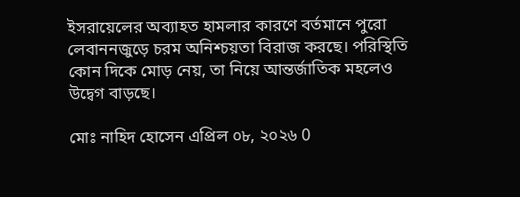ইসরায়েলের অব্যাহত হামলার কারণে বর্তমানে পুরো লেবাননজুড়ে চরম অনিশ্চয়তা বিরাজ করছে। পরিস্থিতি কোন দিকে মোড় নেয়, তা নিয়ে আন্তর্জাতিক মহলেও উদ্বেগ বাড়ছে।

মোঃ নাহিদ হোসেন এপ্রিল ০৮, ২০২৬ 0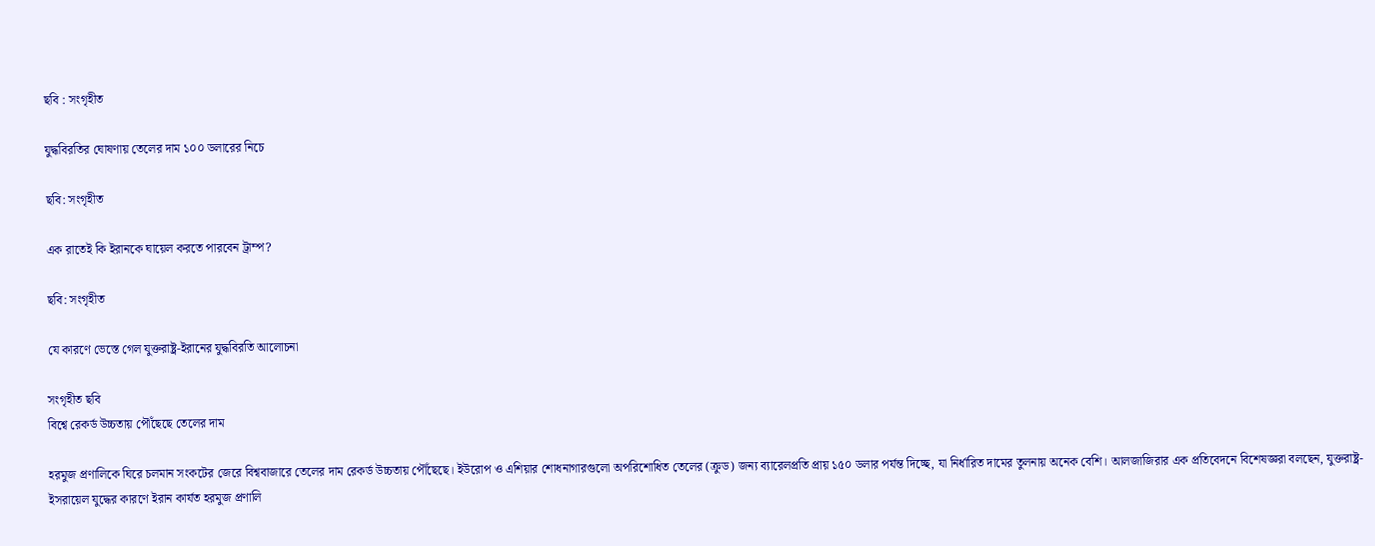ছবি : সংগৃহীত

যুদ্ধবিরতির ঘোষণায় তেলের দাম ১০০ ডলারের নিচে

ছবি: সংগৃহীত

এক রাতেই কি ইরানকে ঘায়েল করতে পারবেন ট্রাম্প?

ছবি: সংগৃহীত

যে কারণে ভেস্তে গেল যুক্তরাষ্ট্র-ইরানের যুদ্ধবিরতি আলোচনা

সংগৃহীত ছবি
বিশ্বে রেকর্ড উচ্চতায় পৌঁছেছে তেলের দাম

হরমুজ প্রণালিকে ঘিরে চলমান সংকটের জেরে বিশ্ববাজারে তেলের দাম রেকর্ড উচ্চতায় পৌঁছেছে। ইউরোপ ও এশিয়ার শোধনাগারগুলো অপরিশোধিত তেলের (ক্রুড) জন্য ব্যারেলপ্রতি প্রায় ১৫০ ডলার পর্যন্ত দিচ্ছে, যা নির্ধারিত দামের তুলনায় অনেক বেশি। আলজাজিরার এক প্রতিবেদনে বিশেষজ্ঞরা বলছেন, যুক্তরাষ্ট্র-ইসরায়েল যুদ্ধের কারণে ইরান কার্যত হরমুজ প্রণালি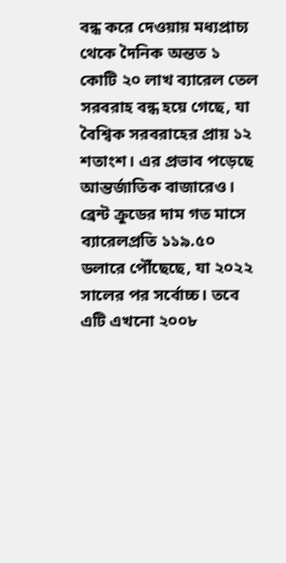বন্ধ করে দেওয়ায় মধ্যপ্রাচ্য থেকে দৈনিক অন্তত ১ কোটি ২০ লাখ ব্যারেল তেল সরবরাহ বন্ধ হয়ে গেছে, যা বৈশ্বিক সরবরাহের প্রায় ১২ শতাংশ। এর প্রভাব পড়েছে আন্তর্জাতিক বাজারেও। ব্রেন্ট ক্রুডের দাম গত মাসে ব্যারেলপ্রতি ১১৯.৫০ ডলারে পৌঁছেছে, যা ২০২২ সালের পর সর্বোচ্চ। তবে এটি এখনো ২০০৮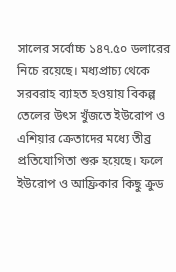সালের সর্বোচ্চ ১৪৭.৫০ ডলারের নিচে রয়েছে। মধ্যপ্রাচ্য থেকে সরবরাহ ব্যাহত হওয়ায় বিকল্প তেলের উৎস খুঁজতে ইউরোপ ও এশিয়ার ক্রেতাদের মধ্যে তীব্র প্রতিযোগিতা শুরু হয়েছে। ফলে ইউরোপ ও আফ্রিকার কিছু ক্রুড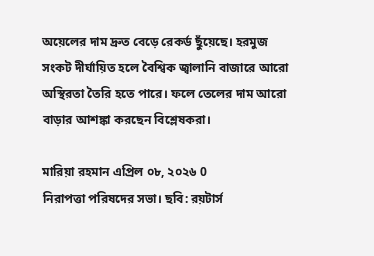অয়েলের দাম দ্রুত বেড়ে রেকর্ড ছুঁয়েছে। হরমুজ সংকট দীর্ঘায়িত হলে বৈশ্বিক জ্বালানি বাজারে আরো অস্থিরতা তৈরি হতে পারে। ফলে তেলের দাম আরো বাড়ার আশঙ্কা করছেন বিশ্লেষকরা।

মারিয়া রহমান এপ্রিল ০৮, ২০২৬ 0
নিরাপত্তা পরিষদের সভা। ছবি: রয়টার্স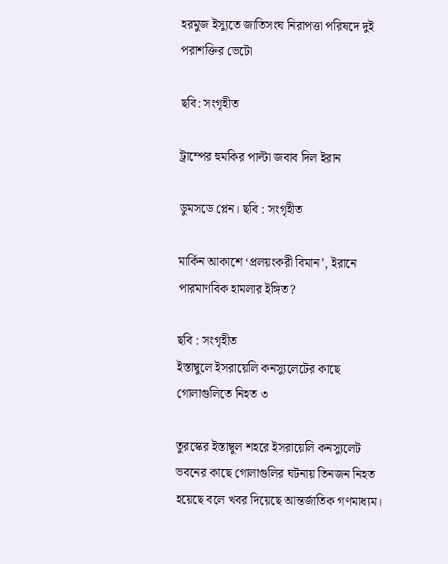হরমুজ ইস্যুতে জাতিসংঘ নিরাপত্তা পরিষদে দুই পরাশক্তির ভেটো

ছবি: সংগৃহীত

ট্রাম্পের হুমকির পাল্টা জবাব দিল ইরান

ডুমসডে প্লেন। ছবি : সংগৃহীত

মার্কিন আকাশে ‘প্রলয়ংকরী বিমান’, ইরানে পারমাণবিক হামলার ইঙ্গিত?

ছবি : সংগৃহীত
ইস্তাম্বুলে ইসরায়েলি কনস্যুলেটের কাছে গোলাগুলিতে নিহত ৩

তুরস্কের ইস্তাম্বুল শহরে ইসরায়েলি কনস্যুলেট ভবনের কাছে গোলাগুলির ঘটনায় তিনজন নিহত হয়েছে বলে খবর দিয়েছে আন্তর্জাতিক গণমাধ্যম।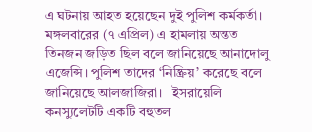এ ঘটনায় আহত হয়েছেন দুই পুলিশ কর্মকর্তা।   মঙ্গলবারের (৭ এপ্রিল) এ হামলায় অন্তত তিনজন জড়িত ছিল বলে জানিয়েছে আনাদোলু এজেন্সি। পুলিশ তাদের ‘নিষ্ক্রিয়’ করেছে বলে জানিয়েছে আলজাজিরা।   ইসরায়েলি কনস্যুলেটটি একটি বহুতল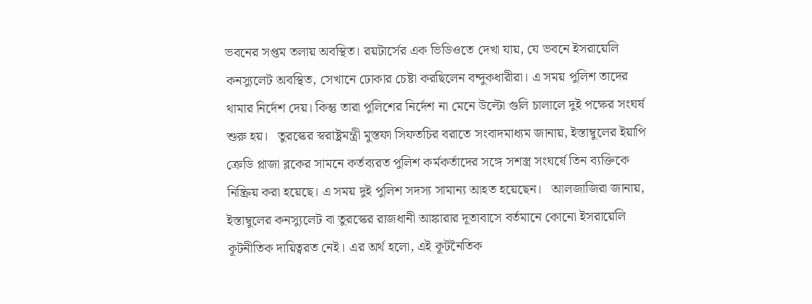ভবনের সপ্তম তলায় অবস্থিত। রয়টার্সের এক ভিডিওতে দেখা যায়, যে ভবনে ইসরায়েলি কনস্যুলেট অবস্থিত, সেখানে ঢোকার চেষ্টা করছিলেন বন্দুকধারীরা। এ সময় পুলিশ তাদের থামার নির্দেশ দেয়। কিন্তু তারা পুলিশের নির্দেশ না মেনে উল্টো গুলি চালালে দুই পক্ষের সংঘর্ষ শুরু হয়।   তুরস্কের স্বরাষ্ট্রমন্ত্রী মুস্তফা সিফতচির বরাতে সংবাদমাধ্যম জানায়, ইস্তাম্বুলের ইয়াপি ক্রেডি প্লাজা ব্লকের সামনে কর্তব্যরত পুলিশ কর্মকর্তাদের সঙ্গে সশস্ত্র সংঘর্ষে তিন ব্যক্তিকে নিষ্ক্রিয় করা হয়েছে। এ সময় দুই পুলিশ সদস্য সামান্য আহত হয়েছেন।   আলজাজিরা জানায়, ইস্তাম্বুলের কনস্যুলেট বা তুরস্কের রাজধানী আঙ্কারার দূতাবাসে বর্তমানে কোনো ইসরায়েলি কূটনীতিক দায়িত্বরত নেই। এর অর্থ হলো, এই কূটনৈতিক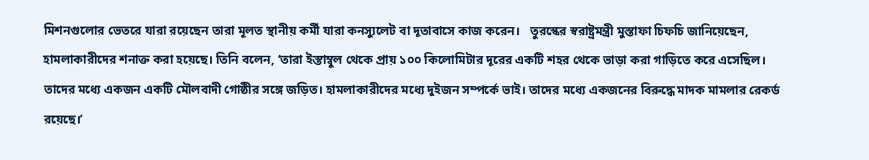মিশনগুলোর ভেতরে যারা রয়েছেন তারা মূলত স্থানীয় কর্মী যারা কনস্যুলেট বা দূতাবাসে কাজ করেন।   তুরস্কের স্বরাষ্ট্রমন্ত্রী মুস্তাফা চিফচি জানিয়েছেন, হামলাকারীদের শনাক্ত করা হয়েছে। তিনি বলেন, ‘তারা ইস্তাম্বুল থেকে প্রায় ১০০ কিলোমিটার দূরের একটি শহর থেকে ভাড়া করা গাড়িতে করে এসেছিল। তাদের মধ্যে একজন একটি মৌলবাদী গোষ্ঠীর সঙ্গে জড়িত। হামলাকারীদের মধ্যে দুইজন সম্পর্কে ভাই। তাদের মধ্যে একজনের বিরুদ্ধে মাদক মামলার রেকর্ড রয়েছে।’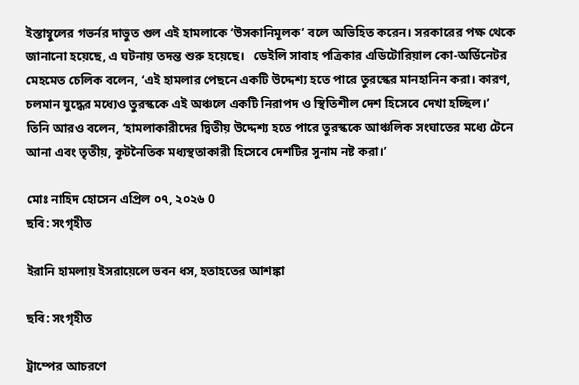ইস্তাম্বুলের গভর্নর দাভুত গুল এই হামলাকে ‘উসকানিমূলক’ বলে অভিহিত করেন। সরকারের পক্ষ থেকে জানানো হয়েছে, এ ঘটনায় তদন্ত শুরু হয়েছে।   ডেইলি সাবাহ পত্রিকার এডিটোরিয়াল কো-অর্ডিনেটর মেহমেত চেলিক বলেন, ‘এই হামলার পেছনে একটি উদ্দেশ্য হতে পারে তুরস্কের মানহানিন করা। কারণ, চলমান যুদ্ধের মধ্যেও তুরস্ককে এই অঞ্চলে একটি নিরাপদ ও স্থিতিশীল দেশ হিসেবে দেখা হচ্ছিল।’   তিনি আরও বলেন, ‘হামলাকারীদের দ্বিতীয় উদ্দেশ্য হতে পারে তুরস্ককে আঞ্চলিক সংঘাতের মধ্যে টেনে আনা এবং তৃতীয়, কূটনৈতিক মধ্যস্থতাকারী হিসেবে দেশটির সুনাম নষ্ট করা।’

মোঃ নাহিদ হোসেন এপ্রিল ০৭, ২০২৬ 0
ছবি: সংগৃহীত

ইরানি হামলায় ইসরায়েলে ভবন ধস, হতাহতের আশঙ্কা

ছবি: সংগৃহীত

ট্রাম্পের আচরণে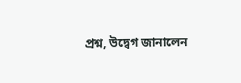প্রশ্ন, উদ্বেগ জানালেন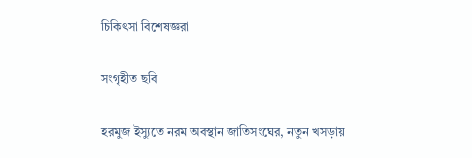চিকিৎসা বিশেষজ্ঞরা

সংগৃহীত ছবি

হরমুজ ইস্যুতে নরম অবস্থান জাতিসংঘের, নতুন খসড়ায়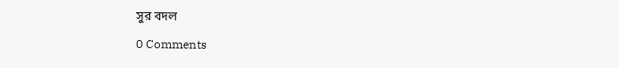সুর বদল

0 Comments